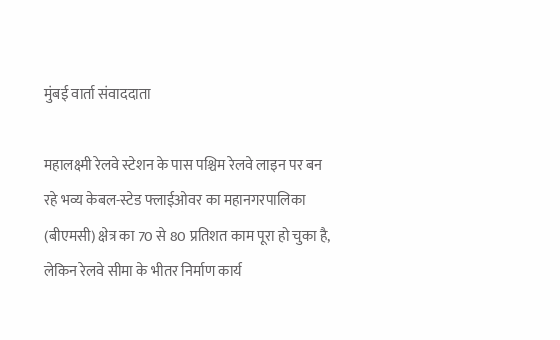मुंबई वार्ता संवाददाता

महालक्ष्मी रेलवे स्टेशन के पास पश्चिम रेलवे लाइन पर बन रहे भव्य केबल-स्टेड फ्लाईओवर का महानगरपालिका (बीएमसी) क्षेत्र का 70 से 80 प्रतिशत काम पूरा हो चुका है, लेकिन रेलवे सीमा के भीतर निर्माण कार्य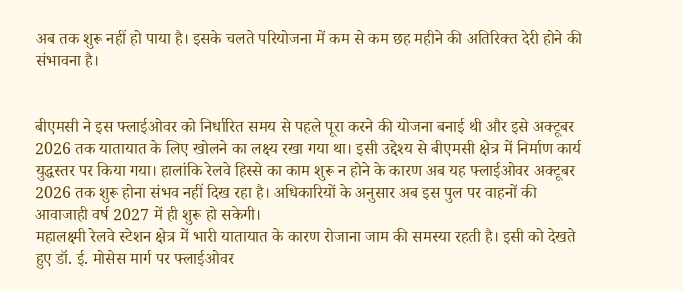अब तक शुरू नहीं हो पाया है। इसके चलते परियोजना में कम से कम छह महीने की अतिरिक्त देरी होने की संभावना है।


बीएमसी ने इस फ्लाईओवर को निर्धारित समय से पहले पूरा करने की योजना बनाई थी और इसे अक्टूबर 2026 तक यातायात के लिए खोलने का लक्ष्य रखा गया था। इसी उद्देश्य से बीएमसी क्षेत्र में निर्माण कार्य युद्धस्तर पर किया गया। हालांकि रेलवे हिस्से का काम शुरू न होने के कारण अब यह फ्लाईओवर अक्टूबर 2026 तक शुरू होना संभव नहीं दिख रहा है। अधिकारियों के अनुसार अब इस पुल पर वाहनों की आवाजाही वर्ष 2027 में ही शुरू हो सकेगी।
महालक्ष्मी रेलवे स्टेशन क्षेत्र में भारी यातायात के कारण रोजाना जाम की समस्या रहती है। इसी को देखते हुए डॉ. ई. मोसेस मार्ग पर फ्लाईओवर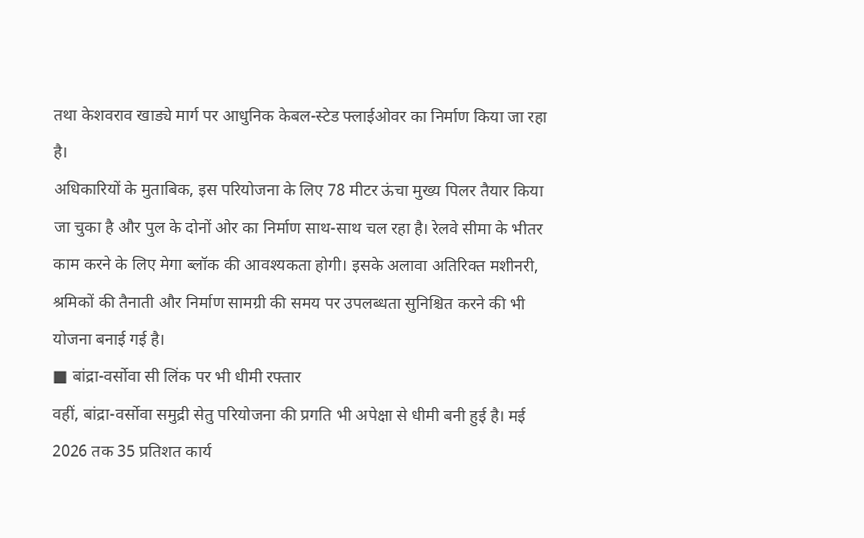तथा केशवराव खाड्ये मार्ग पर आधुनिक केबल-स्टेड फ्लाईओवर का निर्माण किया जा रहा है।
अधिकारियों के मुताबिक, इस परियोजना के लिए 78 मीटर ऊंचा मुख्य पिलर तैयार किया जा चुका है और पुल के दोनों ओर का निर्माण साथ-साथ चल रहा है। रेलवे सीमा के भीतर काम करने के लिए मेगा ब्लॉक की आवश्यकता होगी। इसके अलावा अतिरिक्त मशीनरी, श्रमिकों की तैनाती और निर्माण सामग्री की समय पर उपलब्धता सुनिश्चित करने की भी योजना बनाई गई है।
■ बांद्रा-वर्सोवा सी लिंक पर भी धीमी रफ्तार
वहीं, बांद्रा-वर्सोवा समुद्री सेतु परियोजना की प्रगति भी अपेक्षा से धीमी बनी हुई है। मई 2026 तक 35 प्रतिशत कार्य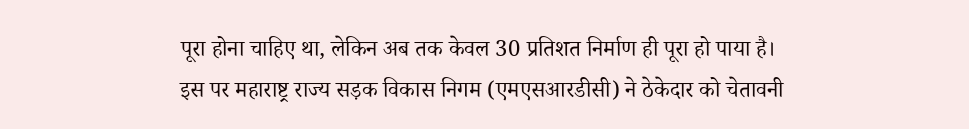पूरा होना चाहिए था, लेकिन अब तक केवल 30 प्रतिशत निर्माण ही पूरा हो पाया है।
इस पर महाराष्ट्र राज्य सड़क विकास निगम (एमएसआरडीसी) ने ठेकेदार को चेतावनी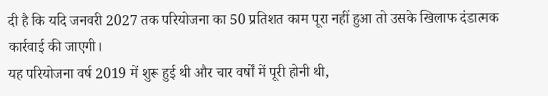दी है कि यदि जनवरी 2027 तक परियोजना का 50 प्रतिशत काम पूरा नहीं हुआ तो उसके खिलाफ दंडात्मक कार्रवाई की जाएगी।
यह परियोजना वर्ष 2019 में शुरू हुई थी और चार वर्षों में पूरी होनी थी,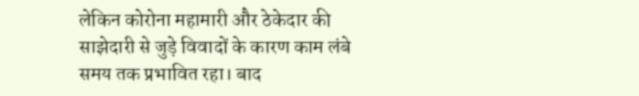लेकिन कोरोना महामारी और ठेकेदार की साझेदारी से जुड़े विवादों के कारण काम लंबे समय तक प्रभावित रहा। बाद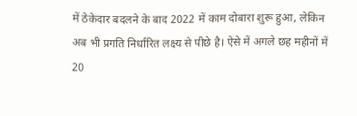में ठेकेदार बदलने के बाद 2022 में काम दोबारा शुरू हुआ, लेकिन अब भी प्रगति निर्धारित लक्ष्य से पीछे है। ऐसे में अगले छह महीनों में 20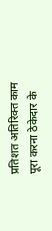प्रतिशत अतिरिक्त काम पूरा करना ठेकेदार के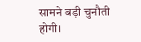सामने बड़ी चुनौती होगी।